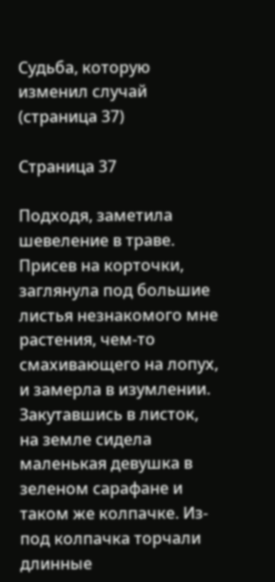Судьба, которую изменил случай (страница 37)

Страница 37

Подходя, заметила шевеление в траве. Присев на корточки, заглянула под большие листья незнакомого мне растения, чем-то смахивающего на лопух, и замерла в изумлении. Закутавшись в листок, на земле сидела маленькая девушка в зеленом сарафане и таком же колпачке. Из-под колпачка торчали длинные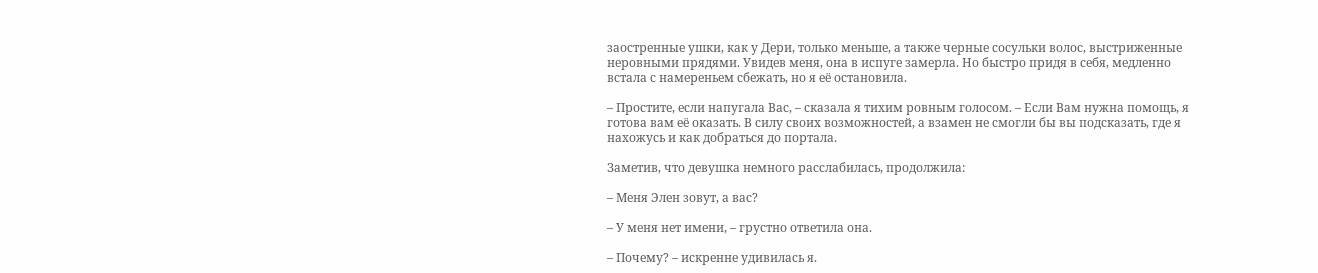заостренные ушки, как у Дери, только меньше, а также черные сосульки волос, выстриженные неровными прядями. Увидев меня, она в испуге замерла. Но быстро придя в себя, медленно встала с намереньем сбежать, но я её остановила.

– Простите, если напугала Вас, – сказала я тихим ровным голосом. – Если Вам нужна помощь, я готова вам её оказать. В силу своих возможностей, а взамен не смогли бы вы подсказать, где я нахожусь и как добраться до портала.

Заметив, что девушка немного расслабилась, продолжила:

– Меня Элен зовут, а вас?

– У меня нет имени, – грустно ответила она.

– Почему? – искренне удивилась я.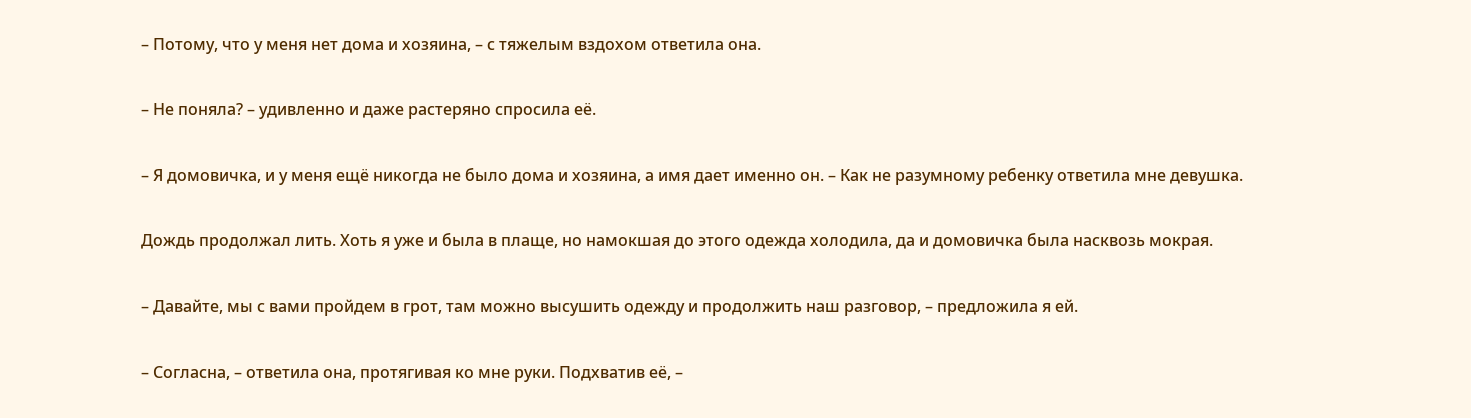– Потому, что у меня нет дома и хозяина, – с тяжелым вздохом ответила она.

– Не поняла? – удивленно и даже растеряно спросила её.

– Я домовичка, и у меня ещё никогда не было дома и хозяина, а имя дает именно он. – Как не разумному ребенку ответила мне девушка.

Дождь продолжал лить. Хоть я уже и была в плаще, но намокшая до этого одежда холодила, да и домовичка была насквозь мокрая.

– Давайте, мы с вами пройдем в грот, там можно высушить одежду и продолжить наш разговор, – предложила я ей.

– Согласна, – ответила она, протягивая ко мне руки. Подхватив её, –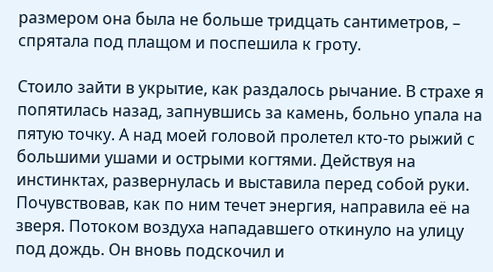размером она была не больше тридцать сантиметров, – спрятала под плащом и поспешила к гроту.

Стоило зайти в укрытие, как раздалось рычание. В страхе я попятилась назад, запнувшись за камень, больно упала на пятую точку. А над моей головой пролетел кто-то рыжий с большими ушами и острыми когтями. Действуя на инстинктах, развернулась и выставила перед собой руки. Почувствовав, как по ним течет энергия, направила её на зверя. Потоком воздуха нападавшего откинуло на улицу под дождь. Он вновь подскочил и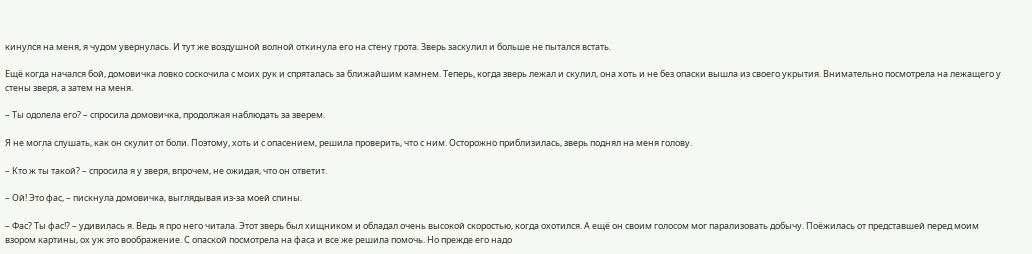кинулся на меня, я чудом увернулась. И тут же воздушной волной откинула его на стену грота. Зверь заскулил и больше не пытался встать.

Ещё когда начался бой, домовичка ловко соскочила с моих рук и спряталась за ближайшим камнем. Теперь, когда зверь лежал и скулил, она хоть и не без опаски вышла из своего укрытия. Внимательно посмотрела на лежащего у стены зверя, а затем на меня.

– Ты одолела его? – спросила домовичка, продолжая наблюдать за зверем.

Я не могла слушать, как он скулит от боли. Поэтому, хоть и с опасением, решила проверить, что с ним. Осторожно приблизилась, зверь поднял на меня голову.

– Кто ж ты такой? – спросила я у зверя, впрочем, не ожидая, что он ответит.

– Ой! Это фас, – пискнула домовичка, выглядывая из-за моей спины.

– Фас? Ты фас!? – удивилась я. Ведь я про него читала. Этот зверь был хищником и обладал очень высокой скоростью, когда охотился. А ещё он своим голосом мог парализовать добычу. Поёжилась от представшей перед моим взором картины, ох уж это воображение. С опаской посмотрела на фаса и все же решила помочь. Но прежде его надо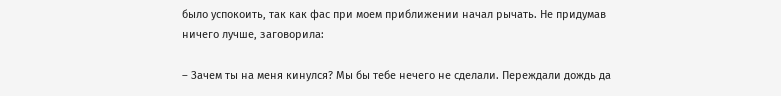было успокоить, так как фас при моем приближении начал рычать. Не придумав ничего лучше, заговорила:

– Зачем ты на меня кинулся? Мы бы тебе нечего не сделали. Переждали дождь да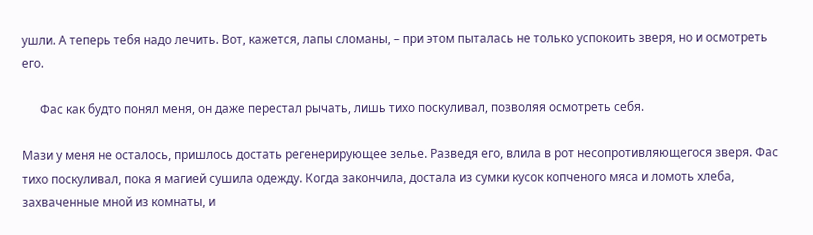ушли. А теперь тебя надо лечить. Вот, кажется, лапы сломаны, – при этом пыталась не только успокоить зверя, но и осмотреть его.

      Фас как будто понял меня, он даже перестал рычать, лишь тихо поскуливал, позволяя осмотреть себя.

Мази у меня не осталось, пришлось достать регенерирующее зелье. Разведя его, влила в рот несопротивляющегося зверя. Фас тихо поскуливал, пока я магией сушила одежду. Когда закончила, достала из сумки кусок копченого мяса и ломоть хлеба, захваченные мной из комнаты, и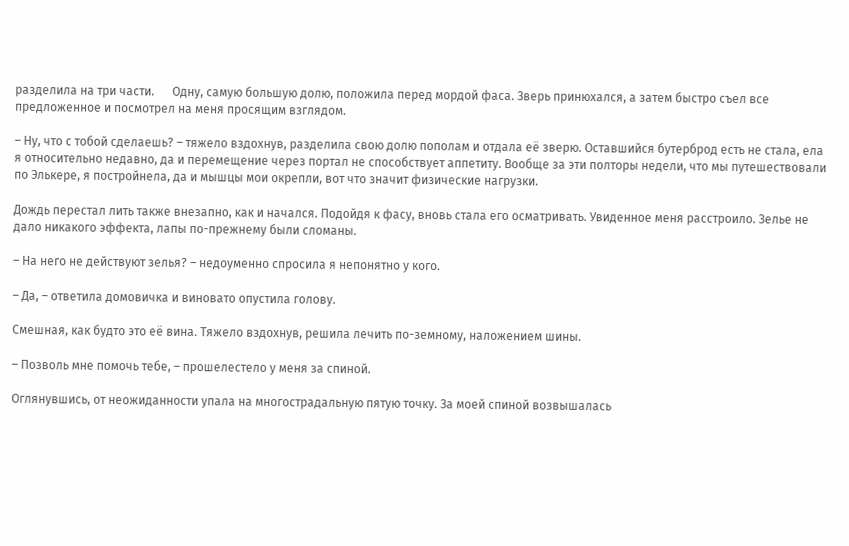разделила на три части.      Одну, самую большую долю, положила перед мордой фаса. Зверь принюхался, а затем быстро съел все предложенное и посмотрел на меня просящим взглядом.

– Ну, что с тобой сделаешь? – тяжело вздохнув, разделила свою долю пополам и отдала её зверю. Оставшийся бутерброд есть не стала, ела я относительно недавно, да и перемещение через портал не способствует аппетиту. Вообще за эти полторы недели, что мы путешествовали по Элькере, я постройнела, да и мышцы мои окрепли, вот что значит физические нагрузки.

Дождь перестал лить также внезапно, как и начался. Подойдя к фасу, вновь стала его осматривать. Увиденное меня расстроило. Зелье не дало никакого эффекта, лапы по-прежнему были сломаны.

– На него не действуют зелья? – недоуменно спросила я непонятно у кого.

– Да, – ответила домовичка и виновато опустила голову.

Смешная, как будто это её вина. Тяжело вздохнув, решила лечить по-земному, наложением шины.

– Позволь мне помочь тебе, – прошелестело у меня за спиной.

Оглянувшись, от неожиданности упала на многострадальную пятую точку. За моей спиной возвышалась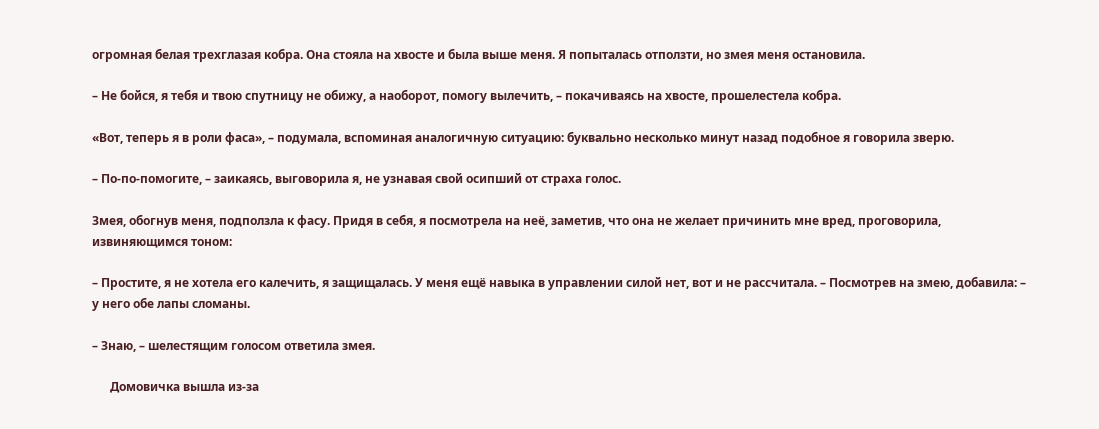огромная белая трехглазая кобра. Она стояла на хвосте и была выше меня. Я попыталась отползти, но змея меня остановила.

– Не бойся, я тебя и твою спутницу не обижу, а наоборот, помогу вылечить, – покачиваясь на хвосте, прошелестела кобра.

«Вот, теперь я в роли фаса», – подумала, вспоминая аналогичную ситуацию: буквально несколько минут назад подобное я говорила зверю.

– По-по-помогите, – заикаясь, выговорила я, не узнавая свой осипший от страха голос.

Змея, обогнув меня, подползла к фасу. Придя в себя, я посмотрела на неё, заметив, что она не желает причинить мне вред, проговорила, извиняющимся тоном:

– Простите, я не хотела его калечить, я защищалась. У меня ещё навыка в управлении силой нет, вот и не рассчитала. – Посмотрев на змею, добавила: – у него обе лапы сломаны.

– Знаю, – шелестящим голосом ответила змея.

      Домовичка вышла из-за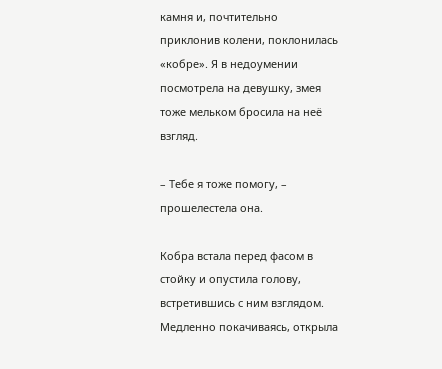камня и, почтительно приклонив колени, поклонилась «кобре». Я в недоумении посмотрела на девушку, змея тоже мельком бросила на неё взгляд.

– Тебе я тоже помогу, – прошелестела она.

Кобра встала перед фасом в стойку и опустила голову, встретившись с ним взглядом. Медленно покачиваясь, открыла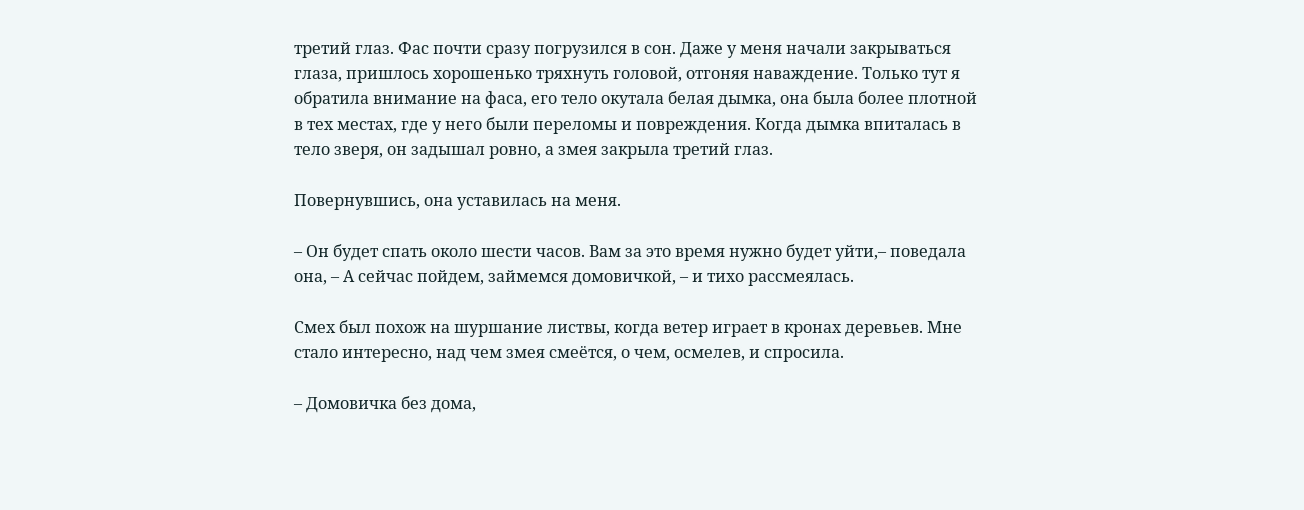третий глаз. Фас почти сразу погрузился в сон. Даже у меня начали закрываться глаза, пришлось хорошенько тряхнуть головой, отгоняя наваждение. Только тут я обратила внимание на фаса, его тело окутала белая дымка, она была более плотной в тех местах, где у него были переломы и повреждения. Когда дымка впиталась в тело зверя, он задышал ровно, а змея закрыла третий глаз.

Повернувшись, она уставилась на меня.

– Он будет спать около шести часов. Вам за это время нужно будет уйти,– поведала она, – А сейчас пойдем, займемся домовичкой, – и тихо рассмеялась.

Смех был похож на шуршание листвы, когда ветер играет в кронах деревьев. Мне стало интересно, над чем змея смеётся, о чем, осмелев, и спросила.

– Домовичка без дома,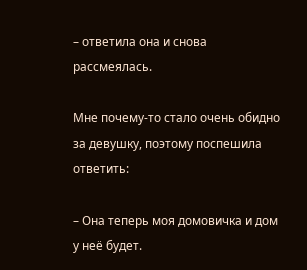– ответила она и снова рассмеялась.

Мне почему-то стало очень обидно за девушку, поэтому поспешила ответить:

– Она теперь моя домовичка и дом у неё будет.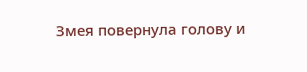Змея повернула голову и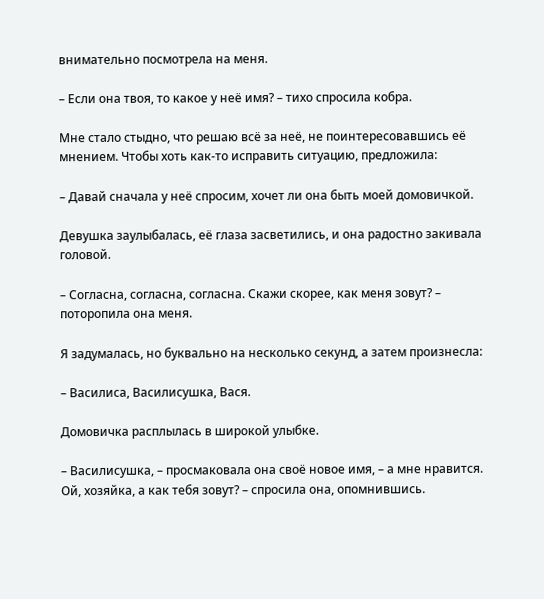внимательно посмотрела на меня.

– Если она твоя, то какое у неё имя? – тихо спросила кобра.

Мне стало стыдно, что решаю всё за неё, не поинтересовавшись её мнением. Чтобы хоть как-то исправить ситуацию, предложила:

– Давай сначала у неё спросим, хочет ли она быть моей домовичкой.

Девушка заулыбалась, её глаза засветились, и она радостно закивала головой.

– Согласна, согласна, согласна. Скажи скорее, как меня зовут? – поторопила она меня.

Я задумалась, но буквально на несколько секунд, а затем произнесла:

– Василиса, Василисушка, Вася.

Домовичка расплылась в широкой улыбке.

– Василисушка, – просмаковала она своё новое имя, – а мне нравится. Ой, хозяйка, а как тебя зовут? – спросила она, опомнившись.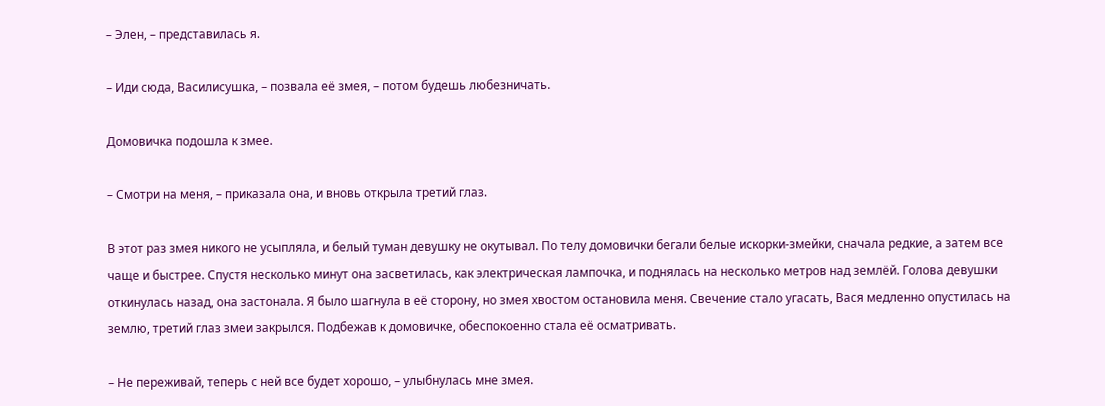– Элен, – представилась я.

– Иди сюда, Василисушка, – позвала её змея, – потом будешь любезничать.

Домовичка подошла к змее.

– Смотри на меня, – приказала она, и вновь открыла третий глаз.

В этот раз змея никого не усыпляла, и белый туман девушку не окутывал. По телу домовички бегали белые искорки-змейки, сначала редкие, а затем все чаще и быстрее. Спустя несколько минут она засветилась, как электрическая лампочка, и поднялась на несколько метров над землёй. Голова девушки откинулась назад, она застонала. Я было шагнула в её сторону, но змея хвостом остановила меня. Свечение стало угасать, Вася медленно опустилась на землю, третий глаз змеи закрылся. Подбежав к домовичке, обеспокоенно стала её осматривать.

– Не переживай, теперь с ней все будет хорошо, – улыбнулась мне змея.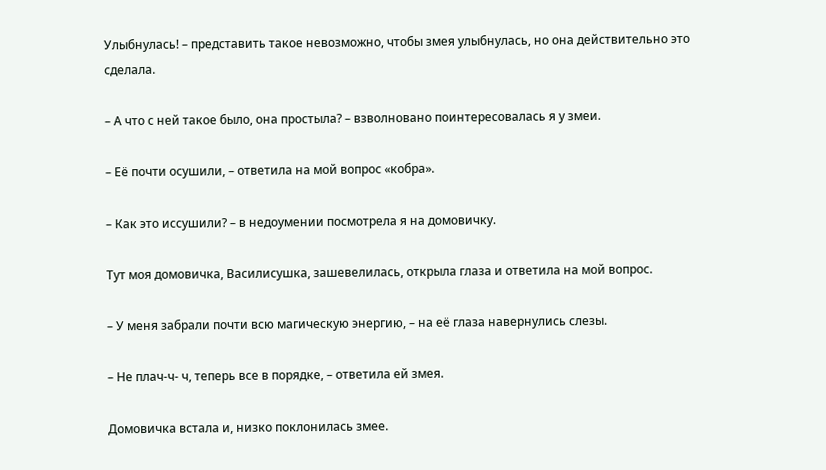Улыбнулась! – представить такое невозможно, чтобы змея улыбнулась, но она действительно это сделала.

– А что с ней такое было, она простыла? – взволновано поинтересовалась я у змеи.

– Её почти осушили, – ответила на мой вопрос «кобра».

– Как это иссушили? – в недоумении посмотрела я на домовичку.

Тут моя домовичка, Василисушка, зашевелилась, открыла глаза и ответила на мой вопрос.

– У меня забрали почти всю магическую энергию, – на её глаза навернулись слезы.

– Не плач-ч- ч, теперь все в порядке, – ответила ей змея.

Домовичка встала и, низко поклонилась змее.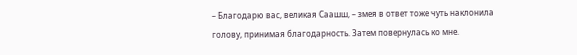– Благодарю вас, великая Саашш, – змея в ответ тоже чуть наклонила голову, принимая благодарность. Затем повернулась ко мне.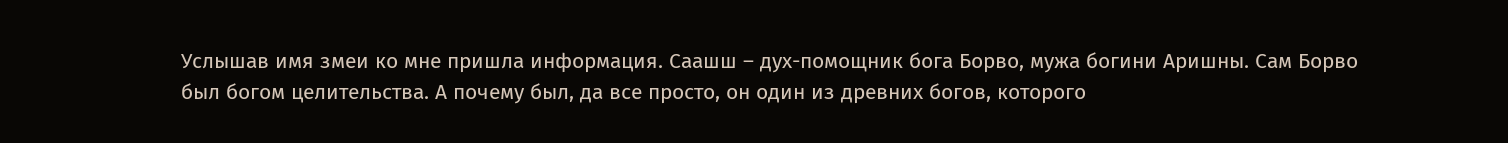Услышав имя змеи ко мне пришла информация. Саашш – дух-помощник бога Борво, мужа богини Аришны. Сам Борво был богом целительства. А почему был, да все просто, он один из древних богов, которого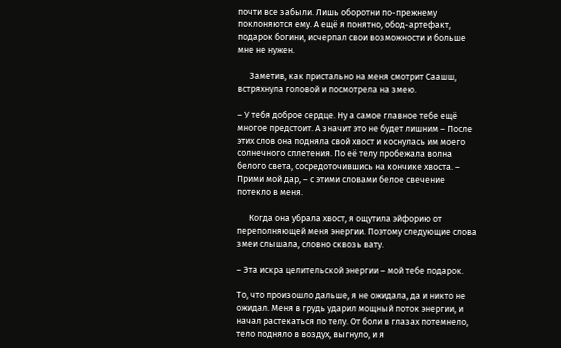почти все забыли. Лишь оборотни по-прежнему поклоняются ему. А ещё я понятно, обод-артефакт, подарок богини, исчерпал свои возможности и больше мне не нужен.

      Заметив, как пристально на меня смотрит Саашш, встряхнула головой и посмотрела на змею.

– У тебя доброе сердце. Ну а самое главное тебе ещё многое предстоит. А значит это не будет лишним – После этих слов она подняла свой хвост и коснулась им моего солнечного сплетения. По её телу пробежала волна белого света, сосредоточившись на кончике хвоста. – Прими мой дар, – с этими словами белое свечение потекло в меня.

      Когда она убрала хвост, я ощутила эйфорию от переполняющей меня энергии. Поэтому следующие слова змеи слышала, словно сквозь вату.

– Эта искра целительской энергии – мой тебе подарок.

То, что произошло дальше, я не ожидала, да и никто не ожидал. Меня в грудь ударил мощный поток энергии, и начал растекаться по телу. От боли в глазах потемнело, тело подняло в воздух, выгнуло, и я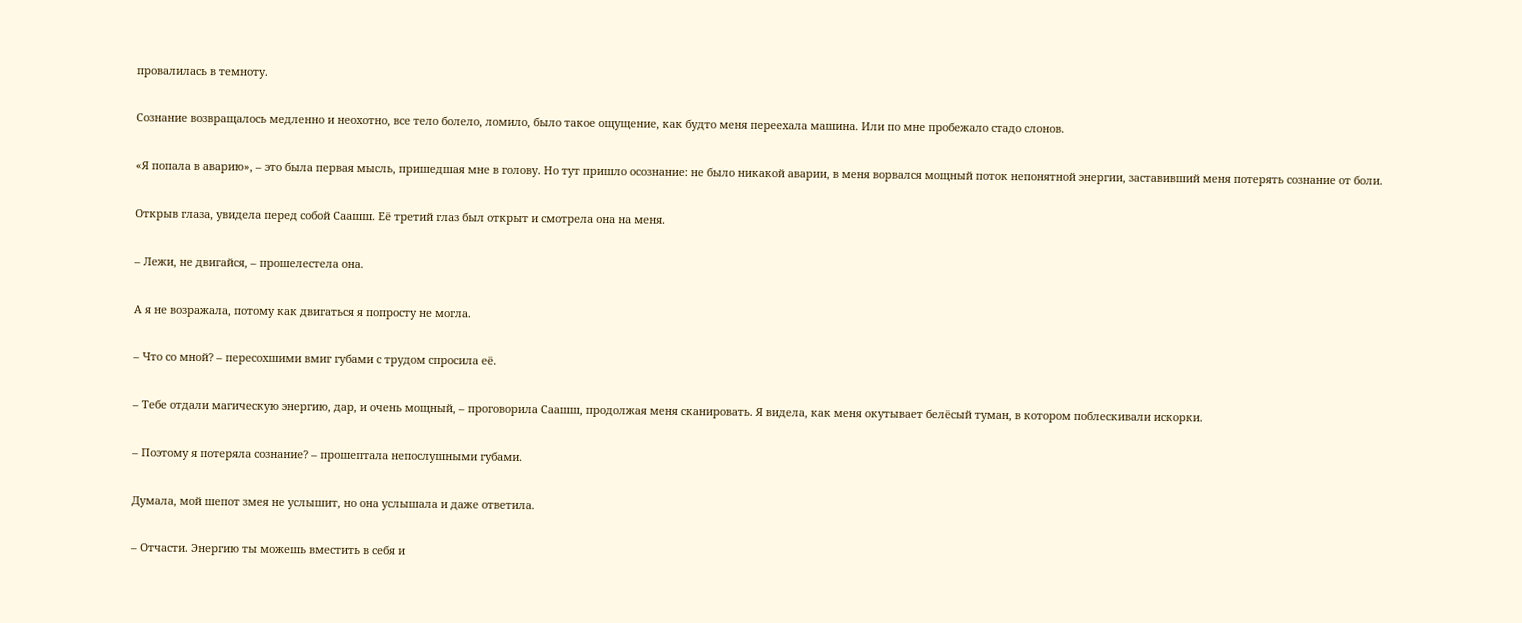провалилась в темноту.

Сознание возвращалось медленно и неохотно, все тело болело, ломило, было такое ощущение, как будто меня переехала машина. Или по мне пробежало стадо слонов.

«Я попала в аварию», – это была первая мысль, пришедшая мне в голову. Но тут пришло осознание: не было никакой аварии, в меня ворвался мощный поток непонятной энергии, заставивший меня потерять сознание от боли.

Открыв глаза, увидела перед собой Саашш. Её третий глаз был открыт и смотрела она на меня.

– Лежи, не двигайся, – прошелестела она.

А я не возражала, потому как двигаться я попросту не могла.

– Что со мной? – пересохшими вмиг губами с трудом спросила её.

– Тебе отдали магическую энергию, дар, и очень мощный, – проговорила Саашш, продолжая меня сканировать. Я видела, как меня окутывает белёсый туман, в котором поблескивали искорки.

– Поэтому я потеряла сознание? – прошептала непослушными губами.

Думала, мой шепот змея не услышит, но она услышала и даже ответила.

– Отчасти. Энергию ты можешь вместить в себя и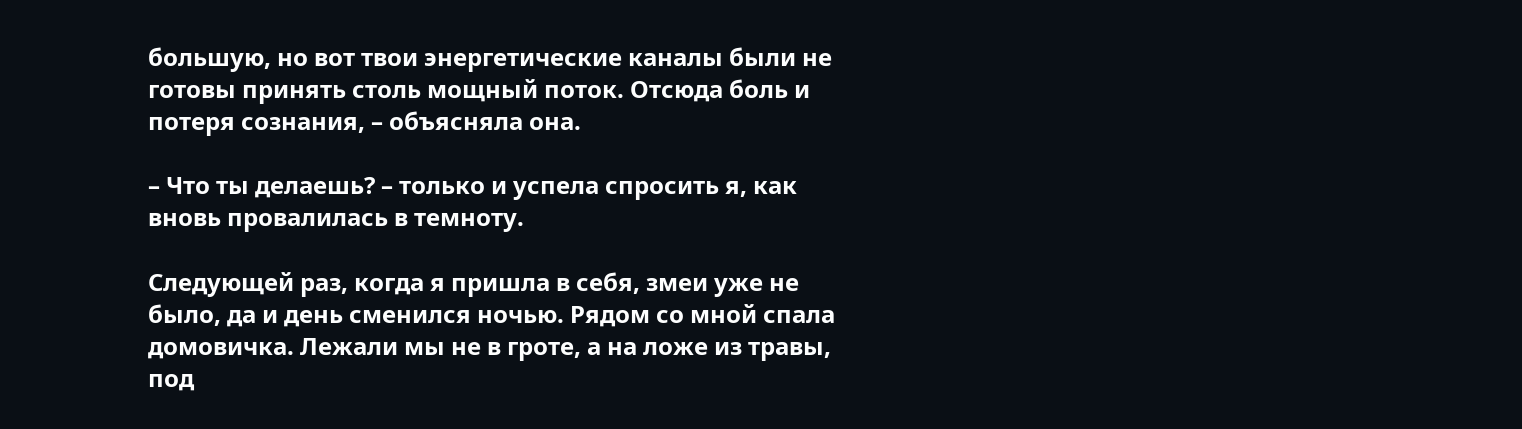большую, но вот твои энергетические каналы были не готовы принять столь мощный поток. Отсюда боль и потеря сознания, – объясняла она.

– Что ты делаешь? – только и успела спросить я, как вновь провалилась в темноту.

Следующей раз, когда я пришла в себя, змеи уже не было, да и день сменился ночью. Рядом со мной спала домовичка. Лежали мы не в гроте, а на ложе из травы, под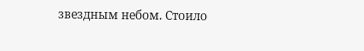звездным небом. Стоило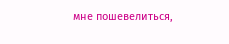мне пошевелиться,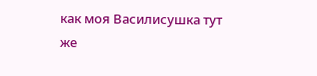как моя Василисушка тут же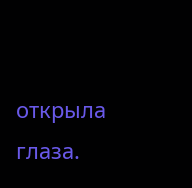открыла глаза.